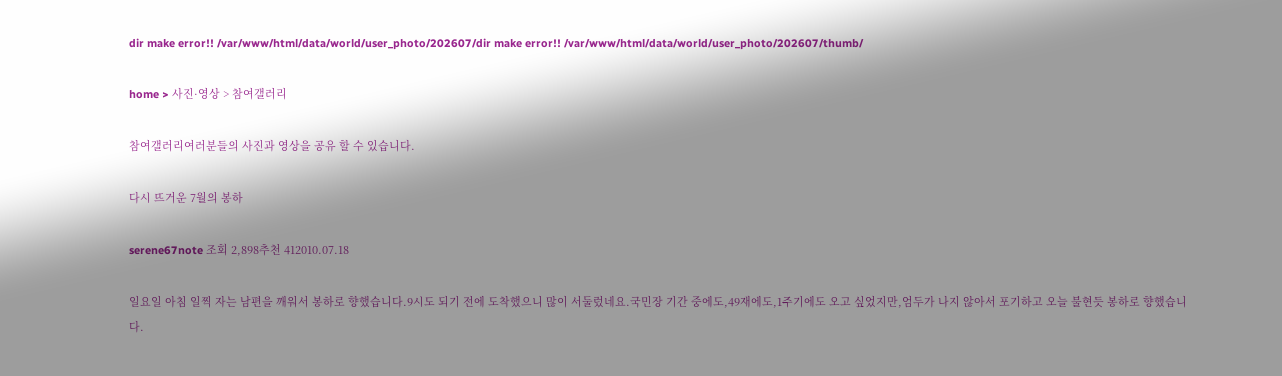dir make error!! /var/www/html/data/world/user_photo/202607/dir make error!! /var/www/html/data/world/user_photo/202607/thumb/

home > 사진·영상 > 참여갤러리

참여갤러리여러분들의 사진과 영상을 공유 할 수 있습니다.

다시 뜨거운 7월의 봉하

serene67note 조회 2,898추천 412010.07.18

일요일 아침 일찍 자는 남편을 깨워서 봉하로 향했습니다.9시도 되기 전에 도착했으니 많이 서둘렀네요.국민장 기간 중에도,49재에도,1주기에도 오고 싶었지만,엄두가 나지 않아서 포기하고 오늘 불현듯 봉하로 향했습니다.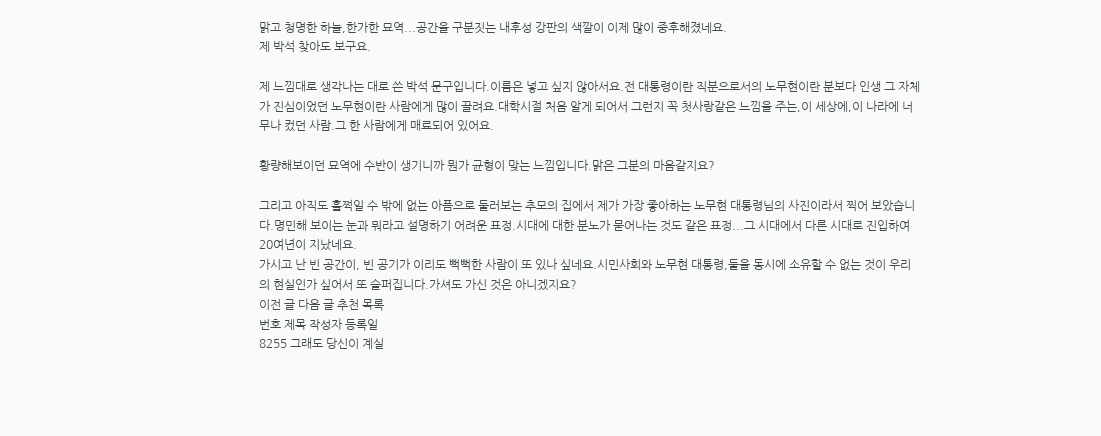맑고 청명한 하늘,한가한 묘역...공간을 구분짓는 내후성 강판의 색깔이 이제 많이 중후해졌네요.
제 박석 찾아도 보구요.

제 느낌대로 생각나는 대로 쓴 박석 문구입니다.이름은 넣고 싶지 않아서요.전 대통령이란 직분으로서의 노무현이란 분보다 인생 그 자체가 진심이었던 노무현이란 사람에게 많이 끌려요.대학시절 처음 알게 되어서 그런지 꼭 첫사랑같은 느낌을 주는,이 세상에,이 나라에 너무나 컸던 사람.그 한 사람에게 매료되어 있어요.

황량해보이던 묘역에 수반이 생기니까 뭔가 균형이 맞는 느낌입니다.맑은 그분의 마음같지요?

그리고 아직도 훌쩍일 수 밖에 없는 아픔으로 둘러보는 추모의 집에서 제가 가장 좋아하는 노무현 대통령님의 사진이라서 찍어 보았습니다.명민해 보이는 눈과 뭐라고 설명하기 어려운 표정.시대에 대한 분노가 묻어나는 것도 같은 표정...그 시대에서 다른 시대로 진입하여 20여년이 지났네요.
가시고 난 빈 공간이, 빈 공기가 이리도 뻑뻑한 사람이 또 있나 싶네요.시민사회와 노무현 대통령,둘을 동시에 소유할 수 없는 것이 우리의 현실인가 싶어서 또 슬퍼집니다.가셔도 가신 것은 아니겠지요?
이전 글 다음 글 추천 목록
번호 제목 작성자 등록일
8255 그래도 당신이 계실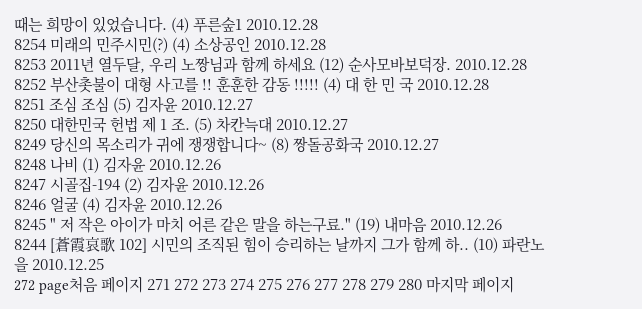때는 희망이 있었습니다. (4) 푸른숲1 2010.12.28
8254 미래의 민주시민(?) (4) 소상공인 2010.12.28
8253 2011년 열두달, 우리 노짱님과 함께 하세요 (12) 순사모바보덕장. 2010.12.28
8252 부산촛불이 대형 사고를 !! 훈훈한 감동 !!!!! (4) 대 한 민 국 2010.12.28
8251 조심 조심 (5) 김자윤 2010.12.27
8250 대한민국 헌법 제 1 조. (5) 차칸늑대 2010.12.27
8249 당신의 목소리가 귀에 쟁쟁합니다~ (8) 짱돌공화국 2010.12.27
8248 나비 (1) 김자윤 2010.12.26
8247 시골집-194 (2) 김자윤 2010.12.26
8246 얼굴 (4) 김자윤 2010.12.26
8245 " 저 작은 아이가 마치 어른 같은 말을 하는구료." (19) 내마음 2010.12.26
8244 [蒼霞哀歌 102] 시민의 조직된 힘이 승리하는 날까지 그가 함께 하.. (10) 파란노을 2010.12.25
272 page처음 페이지 271 272 273 274 275 276 277 278 279 280 마지막 페이지